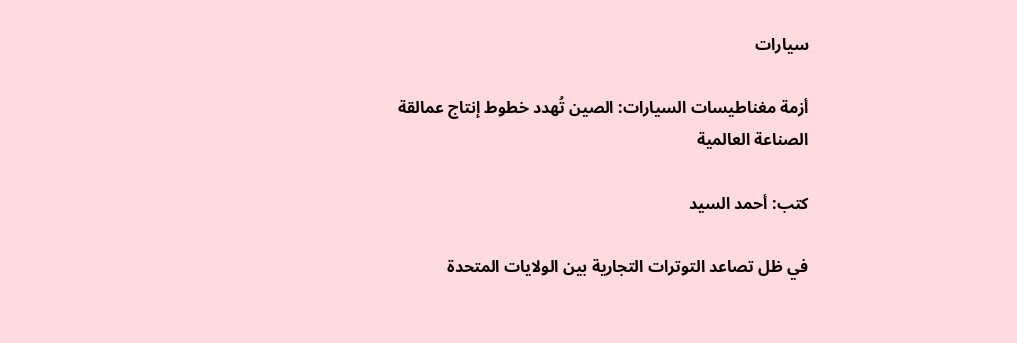سيارات

أزمة مغناطيسات السيارات: الصين تُهدد خطوط إنتاج عمالقة الصناعة العالمية

كتب: أحمد السيد

في ظل تصاعد التوترات التجارية بين الولايات المتحدة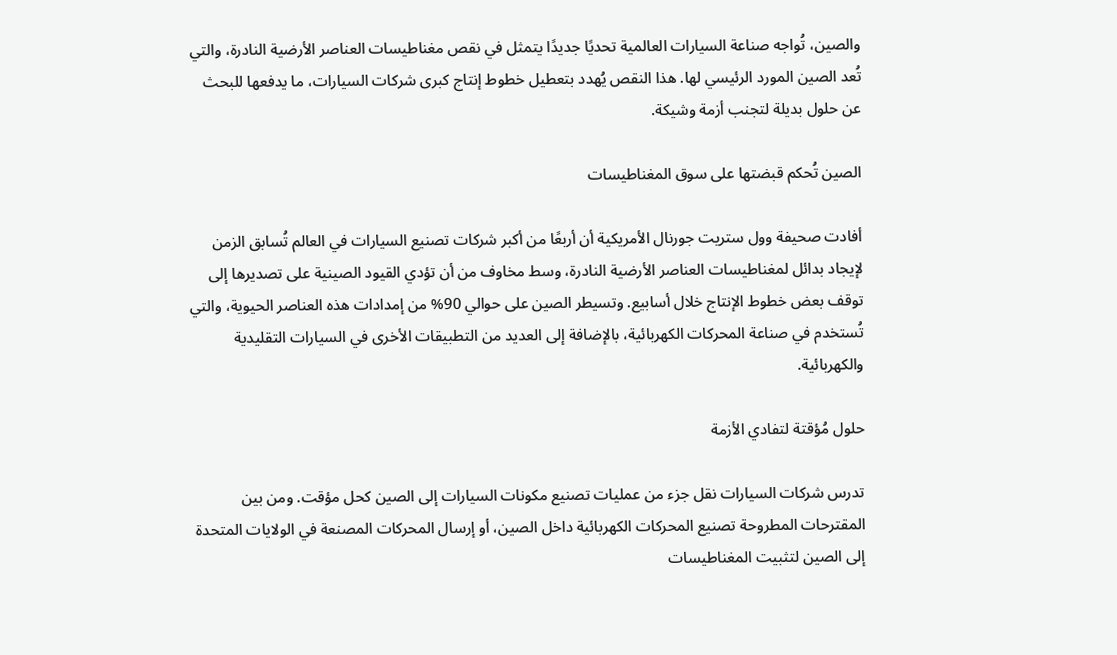والصين، تُواجه صناعة السيارات العالمية تحديًا جديدًا يتمثل في نقص مغناطيسات العناصر الأرضية النادرة، والتي تُعد الصين المورد الرئيسي لها. هذا النقص يُهدد بتعطيل خطوط إنتاج كبرى شركات السيارات، ما يدفعها للبحث عن حلول بديلة لتجنب أزمة وشيكة.

الصين تُحكم قبضتها على سوق المغناطيسات

أفادت صحيفة وول ستريت جورنال الأمريكية أن أربعًا من أكبر شركات تصنيع السيارات في العالم تُسابق الزمن لإيجاد بدائل لمغناطيسات العناصر الأرضية النادرة، وسط مخاوف من أن تؤدي القيود الصينية على تصديرها إلى توقف بعض خطوط الإنتاج خلال أسابيع. وتسيطر الصين على حوالي 90% من إمدادات هذه العناصر الحيوية، والتي تُستخدم في صناعة المحركات الكهربائية، بالإضافة إلى العديد من التطبيقات الأخرى في السيارات التقليدية والكهربائية.

حلول مُؤقتة لتفادي الأزمة

تدرس شركات السيارات نقل جزء من عمليات تصنيع مكونات السيارات إلى الصين كحل مؤقت. ومن بين المقترحات المطروحة تصنيع المحركات الكهربائية داخل الصين، أو إرسال المحركات المصنعة في الولايات المتحدة إلى الصين لتثبيت المغناطيسات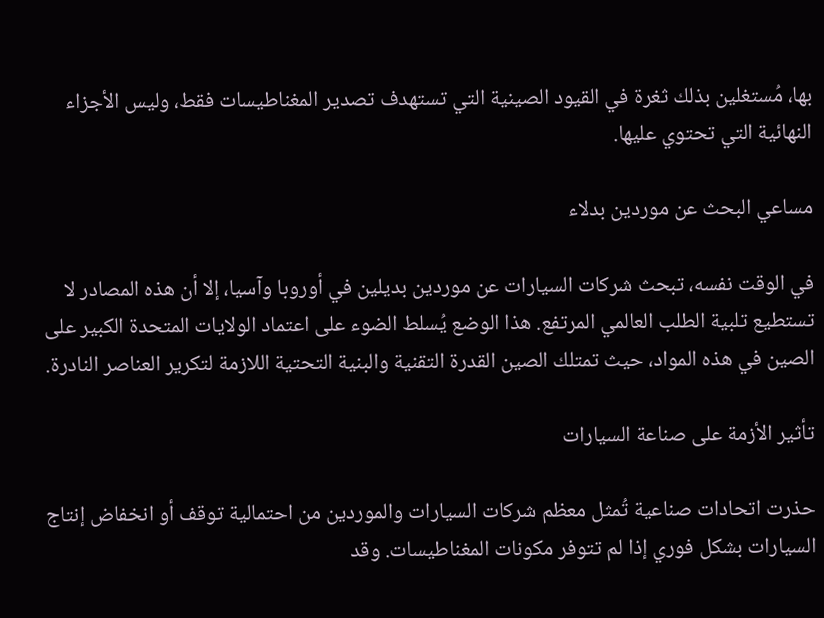بها، مُستغلين بذلك ثغرة في القيود الصينية التي تستهدف تصدير المغناطيسات فقط، وليس الأجزاء النهائية التي تحتوي عليها.

مساعي البحث عن موردين بدلاء

في الوقت نفسه، تبحث شركات السيارات عن موردين بديلين في أوروبا وآسيا، إلا أن هذه المصادر لا تستطيع تلبية الطلب العالمي المرتفع. هذا الوضع يُسلط الضوء على اعتماد الولايات المتحدة الكبير على الصين في هذه المواد، حيث تمتلك الصين القدرة التقنية والبنية التحتية اللازمة لتكرير العناصر النادرة.

تأثير الأزمة على صناعة السيارات

حذرت اتحادات صناعية تُمثل معظم شركات السيارات والموردين من احتمالية توقف أو انخفاض إنتاج السيارات بشكل فوري إذا لم تتوفر مكونات المغناطيسات. وقد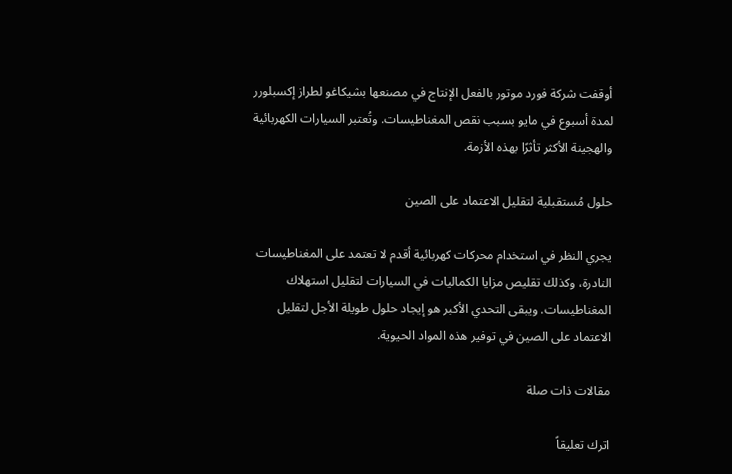أوقفت شركة فورد موتور بالفعل الإنتاج في مصنعها بشيكاغو لطراز إكسبلورر لمدة أسبوع في مايو بسبب نقص المغناطيسات. وتُعتبر السيارات الكهربائية والهجينة الأكثر تأثرًا بهذه الأزمة.

حلول مُستقبلية لتقليل الاعتماد على الصين

يجري النظر في استخدام محركات كهربائية أقدم لا تعتمد على المغناطيسات النادرة، وكذلك تقليص مزايا الكماليات في السيارات لتقليل استهلاك المغناطيسات. ويبقى التحدي الأكبر هو إيجاد حلول طويلة الأجل لتقليل الاعتماد على الصين في توفير هذه المواد الحيوية.

مقالات ذات صلة

اترك تعليقاً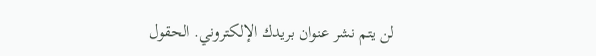لن يتم نشر عنوان بريدك الإلكتروني. الحقول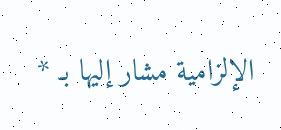الإلزامية مشار إليها بـ *